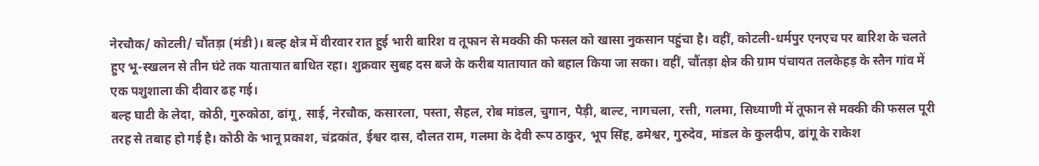नेरचौक/ कोटली/ चौंतड़ा (मंडी)। बल्ह क्षेत्र में वीरवार रात हुई भारी बारिश व तूफान से मक्की की फसल को खासा नुकसान पहुंचा है। वहीं, कोटली-धर्मपुर एनएच पर बारिश के चलते हुए भू-स्खलन से तीन घंटे तक यातायात बाधित रहा। शुक्रवार सुबह दस बजे के करीब यातायात को बहाल किया जा सका। वहीं, चौंतड़ा क्षेत्र की ग्राम पंचायत तलकेहड़ के स्तैन गांव में एक पशुशाला की दीवार ढह गई।
बल्ह घाटी के लेदा, कोठी, गुरुकोठा, ढांगू, साई, नेरचौक, कसारला, पस्ता, सैहल, रोब मांडल, चुगान, पैड़ी, बाल्ट, नागचला, रत्ती, गलमा, सिध्याणी में तूफान से मक्की की फसल पूरी तरह से तबाह हो गई है। कोठी के भानू प्रकाश, चंद्रकांत, ईश्वर दास, दौलत राम, गलमा के देवी रूप ठाकुर, भूप सिंह, ढमेश्वर, गुरुदेव, मांडल के कुलदीप, ढांगू के राकेश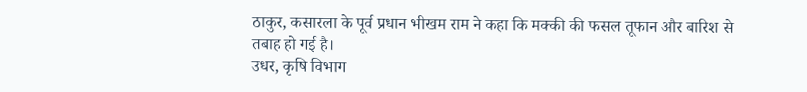ठाकुर, कसारला के पूर्व प्रधान भीखम राम ने कहा कि मक्की की फसल तूफान और बारिश से तबाह हो गई है।
उधर, कृषि विभाग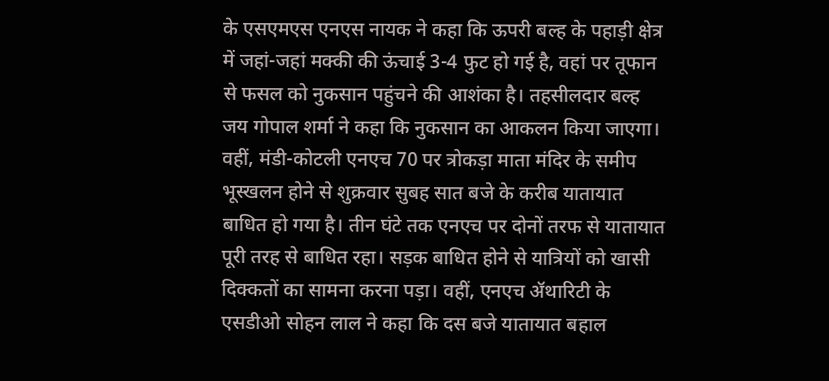के एसएमएस एनएस नायक ने कहा कि ऊपरी बल्ह के पहाड़ी क्षेत्र में जहां-जहां मक्की की ऊंचाई 3-4 फुट हो गई है, वहां पर तूफान से फसल को नुकसान पहुंचने की आशंका है। तहसीलदार बल्ह जय गोपाल शर्मा ने कहा कि नुकसान का आकलन किया जाएगा। वहीं, मंडी-कोटली एनएच 70 पर त्रोकड़ा माता मंदिर के समीप भूस्खलन होने से शुक्रवार सुबह सात बजे के करीब यातायात बाधित हो गया है। तीन घंटे तक एनएच पर दोनों तरफ से यातायात पूरी तरह से बाधित रहा। सड़क बाधित होने से यात्रियों को खासी दिक्कतों का सामना करना पड़ा। वहीं, एनएच ॲथारिटी के एसडीओ सोहन लाल ने कहा कि दस बजे यातायात बहाल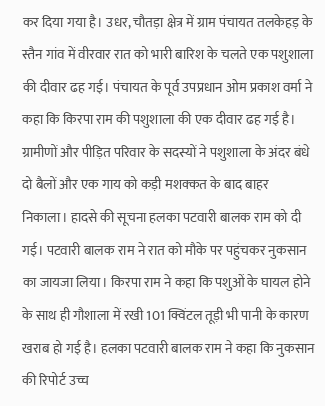कर दिया गया है। उधर, चौतड़ा क्षेत्र में ग्राम पंचायत तलकेहड़ के स्तैन गांव में वीरवार रात को भारी बारिश के चलते एक पशुशाला की दीवार ढह गई। पंचायत के पूर्व उपप्रधान ओम प्रकाश वर्मा ने कहा कि किरपा राम की पशुशाला की एक दीवार ढह गई है। ग्रामीणों और पीड़ित परिवार के सदस्यों ने पशुशाला के अंदर बंधे दो बैलों और एक गाय को कड़ी मशक्कत के बाद बाहर निकाला। हादसे की सूचना हलका पटवारी बालक राम को दी गई। पटवारी बालक राम ने रात को मौके पर पहुंचकर नुकसान का जायजा लिया। किरपा राम ने कहा कि पशुओं के घायल होने के साथ ही गौशाला में रखी 101 क्विंटल तूड़ी भी पानी के कारण खराब हो गई है। हलका पटवारी बालक राम ने कहा कि नुकसान की रिपोर्ट उच्च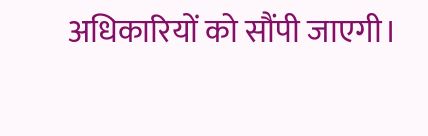अधिकारियों को सौंपी जाएगी।